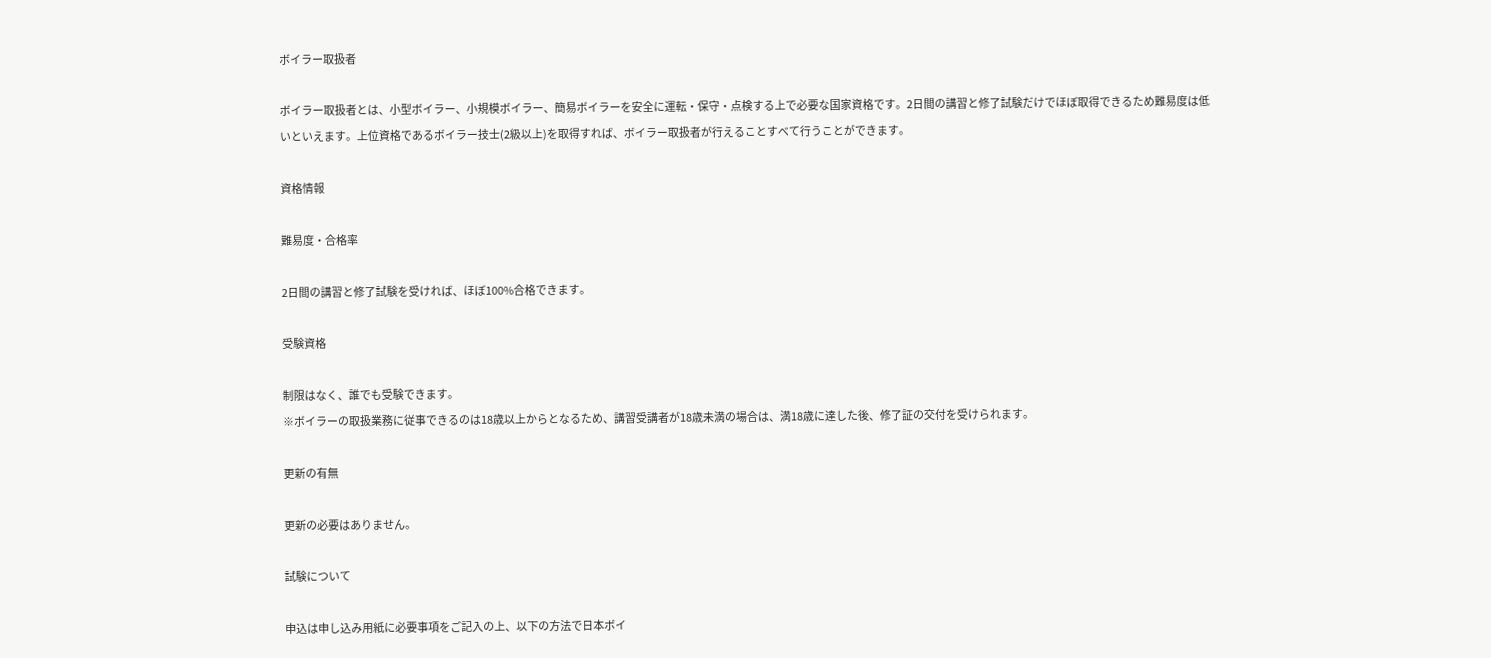ボイラー取扱者

ボイラー取扱者とは、小型ボイラー、小規模ボイラー、簡易ボイラーを安全に運転・保守・点検する上で必要な国家資格です。2日間の講習と修了試験だけでほぼ取得できるため難易度は低いといえます。上位資格であるボイラー技士(2級以上)を取得すれば、ボイラー取扱者が行えることすべて行うことができます。

資格情報

難易度・合格率

2日間の講習と修了試験を受ければ、ほぼ100%合格できます。

受験資格

制限はなく、誰でも受験できます。
※ボイラーの取扱業務に従事できるのは18歳以上からとなるため、講習受講者が18歳未満の場合は、満18歳に達した後、修了証の交付を受けられます。

更新の有無

更新の必要はありません。

試験について

申込は申し込み用紙に必要事項をご記入の上、以下の方法で日本ボイ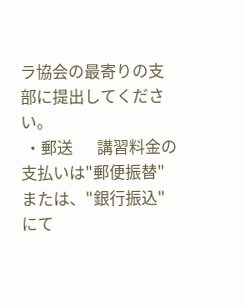ラ協会の最寄りの支部に提出してください。
 ・郵送      講習料金の支払いは"郵便振替"または、"銀行振込"にて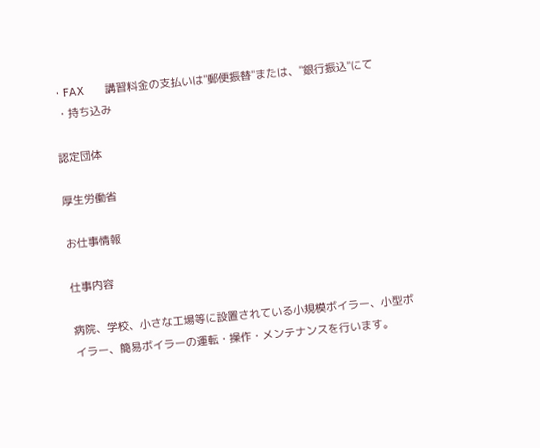・FAX       講習料金の支払いは"郵便振替"または、"銀行振込"にて
 ・持ち込み

認定団体

厚生労働省

お仕事情報

仕事内容

病院、学校、小さな工場等に設置されている小規模ボイラー、小型ボイラー、簡易ボイラーの運転・操作・メンテナンスを行います。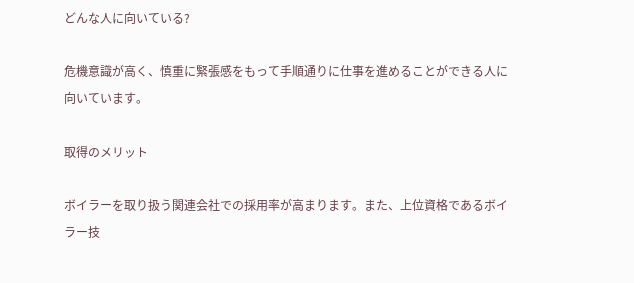どんな人に向いている?

危機意識が高く、慎重に緊張感をもって手順通りに仕事を進めることができる人に向いています。

取得のメリット

ボイラーを取り扱う関連会社での採用率が高まります。また、上位資格であるボイラー技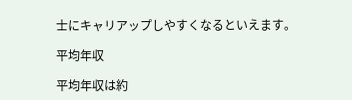士にキャリアップしやすくなるといえます。

平均年収

平均年収は約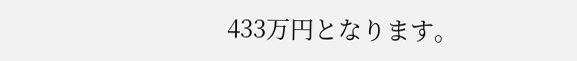433万円となります。